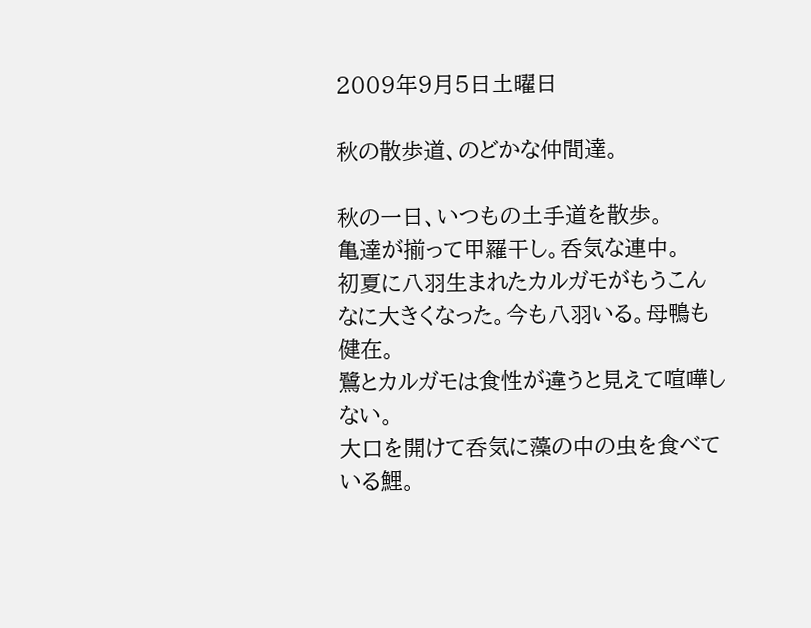2009年9月5日土曜日

秋の散歩道、のどかな仲間達。

秋の一日、いつもの土手道を散歩。
亀達が揃って甲羅干し。呑気な連中。
初夏に八羽生まれたカルガモがもうこんなに大きくなった。今も八羽いる。母鴨も健在。
鷺とカルガモは食性が違うと見えて喧嘩しない。
大口を開けて呑気に藻の中の虫を食べている鯉。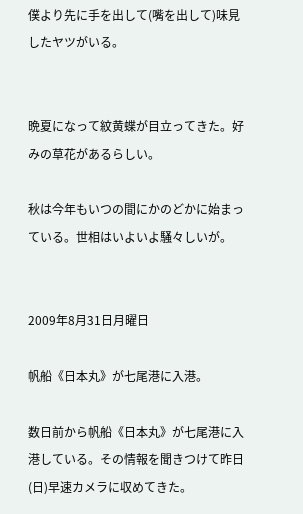僕より先に手を出して(嘴を出して)味見したヤツがいる。


晩夏になって紋黄蝶が目立ってきた。好みの草花があるらしい。

秋は今年もいつの間にかのどかに始まっている。世相はいよいよ騒々しいが。


2009年8月31日月曜日

帆船《日本丸》が七尾港に入港。

数日前から帆船《日本丸》が七尾港に入港している。その情報を聞きつけて昨日(日)早速カメラに収めてきた。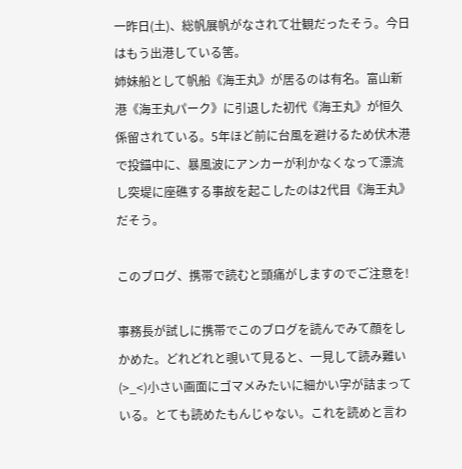一昨日(土)、総帆展帆がなされて壮観だったそう。今日はもう出港している筈。
姉妹船として帆船《海王丸》が居るのは有名。富山新港《海王丸パーク》に引退した初代《海王丸》が恒久係留されている。5年ほど前に台風を避けるため伏木港で投錨中に、暴風波にアンカーが利かなくなって漂流し突堤に座礁する事故を起こしたのは2代目《海王丸》だそう。

このブログ、携帯で読むと頭痛がしますのでご注意を!

事務長が試しに携帯でこのブログを読んでみて顔をしかめた。どれどれと覗いて見ると、一見して読み難い(>_<)小さい画面にゴマメみたいに細かい字が詰まっている。とても読めたもんじゃない。これを読めと言わ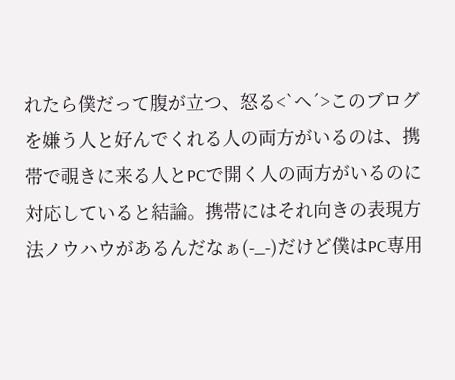れたら僕だって腹が立つ、怒る<`ヘ´>このブログを嫌う人と好んでくれる人の両方がいるのは、携帯で覗きに来る人とPCで開く人の両方がいるのに対応していると結論。携帯にはそれ向きの表現方法ノウハウがあるんだなぁ(-_-)だけど僕はPC専用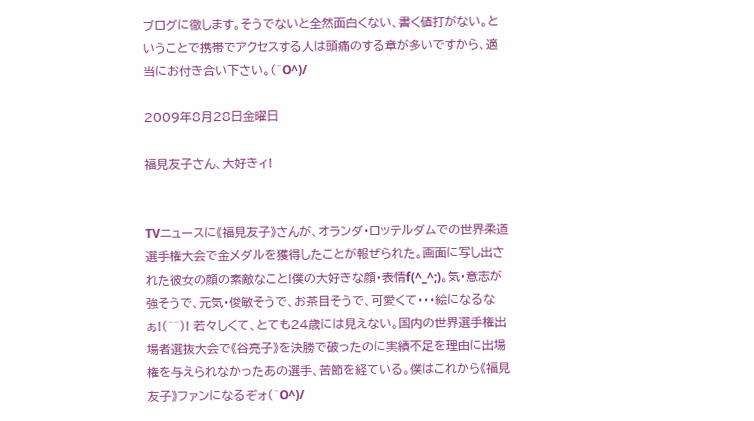ブログに徹します。そうでないと全然面白くない、書く値打がない。ということで携帯でアクセスする人は頭痛のする章が多いですから、適当にお付き合い下さい。(^O^)/

2009年8月28日金曜日

福見友子さん、大好きィ!


TVニュースに《福見友子》さんが、オランダ・ロッテルダムでの世界柔道選手権大会で金メダルを獲得したことが報ぜられた。画面に写し出された彼女の顔の素敵なこと!僕の大好きな顔・表情f(^_^;)。気・意志が強そうで、元気・俊敏そうで、お茶目そうで、可愛くて・・・絵になるなぁ!(^^)! 若々しくて、とても24歳には見えない。国内の世界選手権出場者選抜大会で《谷亮子》を決勝で破ったのに実績不足を理由に出場権を与えられなかったあの選手、苦節を経ている。僕はこれから《福見友子》ファンになるぞォ(^O^)/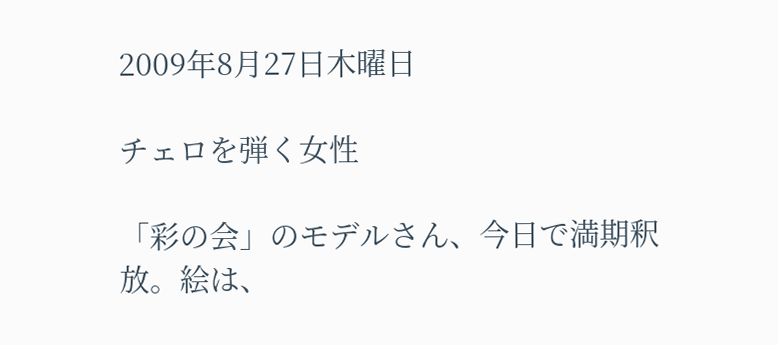2009年8月27日木曜日

チェロを弾く女性

「彩の会」のモデルさん、今日で満期釈放。絵は、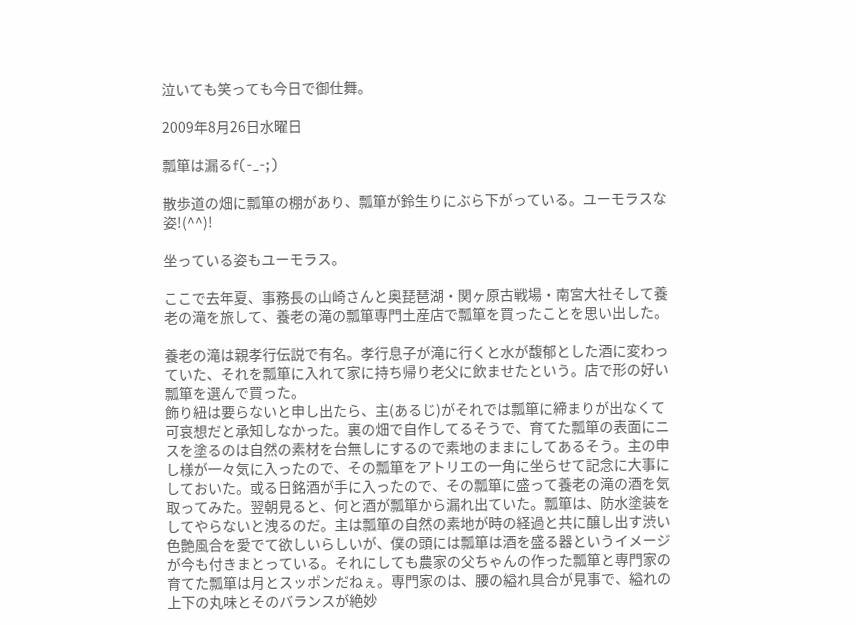泣いても笑っても今日で御仕舞。

2009年8月26日水曜日

瓢箪は漏るf(-_-;)

散歩道の畑に瓢箪の棚があり、瓢箪が鈴生りにぶら下がっている。ユーモラスな姿!(^^)!

坐っている姿もユーモラス。

ここで去年夏、事務長の山崎さんと奥琵琶湖・関ヶ原古戦場・南宮大社そして養老の滝を旅して、養老の滝の瓢箪専門土産店で瓢箪を買ったことを思い出した。

養老の滝は親孝行伝説で有名。孝行息子が滝に行くと水が馥郁とした酒に変わっていた、それを瓢箪に入れて家に持ち帰り老父に飲ませたという。店で形の好い瓢箪を選んで買った。
飾り紐は要らないと申し出たら、主(あるじ)がそれでは瓢箪に締まりが出なくて可哀想だと承知しなかった。裏の畑で自作してるそうで、育てた瓢箪の表面にニスを塗るのは自然の素材を台無しにするので素地のままにしてあるそう。主の申し様が一々気に入ったので、その瓢箪をアトリエの一角に坐らせて記念に大事にしておいた。或る日銘酒が手に入ったので、その瓢箪に盛って養老の滝の酒を気取ってみた。翌朝見ると、何と酒が瓢箪から漏れ出ていた。瓢箪は、防水塗装をしてやらないと洩るのだ。主は瓢箪の自然の素地が時の経過と共に醸し出す渋い色艶風合を愛でて欲しいらしいが、僕の頭には瓢箪は酒を盛る器というイメージが今も付きまとっている。それにしても農家の父ちゃんの作った瓢箪と専門家の育てた瓢箪は月とスッポンだねぇ。専門家のは、腰の縊れ具合が見事で、縊れの上下の丸味とそのバランスが絶妙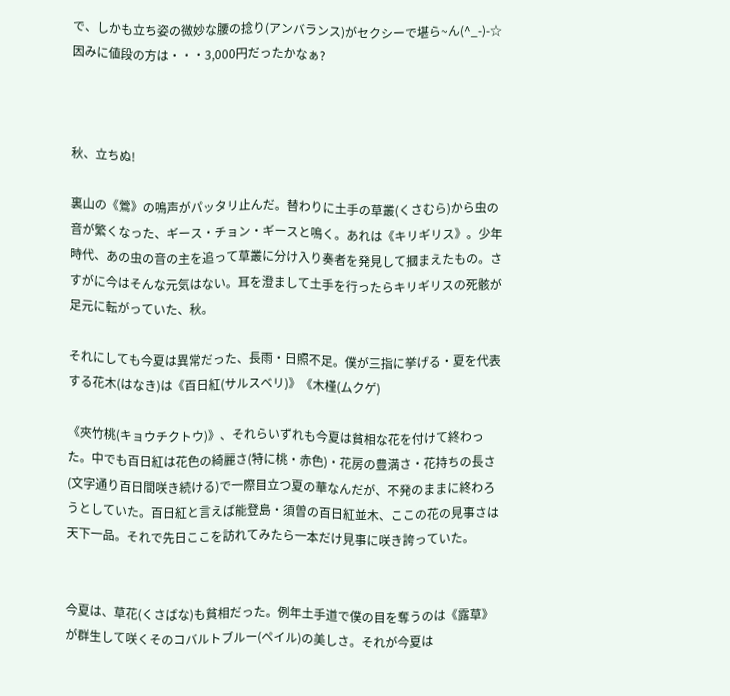で、しかも立ち姿の微妙な腰の捻り(アンバランス)がセクシーで堪ら~ん(^_-)-☆因みに値段の方は・・・3,000円だったかなぁ?



秋、立ちぬ!

裏山の《鶯》の鳴声がパッタリ止んだ。替わりに土手の草叢(くさむら)から虫の音が繁くなった、ギース・チョン・ギースと鳴く。あれは《キリギリス》。少年時代、あの虫の音の主を追って草叢に分け入り奏者を発見して摑まえたもの。さすがに今はそんな元気はない。耳を澄まして土手を行ったらキリギリスの死骸が足元に転がっていた、秋。

それにしても今夏は異常だった、長雨・日照不足。僕が三指に挙げる・夏を代表する花木(はなき)は《百日紅(サルスベリ)》《木槿(ムクゲ)

《夾竹桃(キョウチクトウ)》、それらいずれも今夏は貧相な花を付けて終わった。中でも百日紅は花色の綺麗さ(特に桃・赤色)・花房の豊満さ・花持ちの長さ(文字通り百日間咲き続ける)で一際目立つ夏の華なんだが、不発のままに終わろうとしていた。百日紅と言えば能登島・須曽の百日紅並木、ここの花の見事さは天下一品。それで先日ここを訪れてみたら一本だけ見事に咲き誇っていた。


今夏は、草花(くさばな)も貧相だった。例年土手道で僕の目を奪うのは《露草》が群生して咲くそのコバルトブルー(ペイル)の美しさ。それが今夏は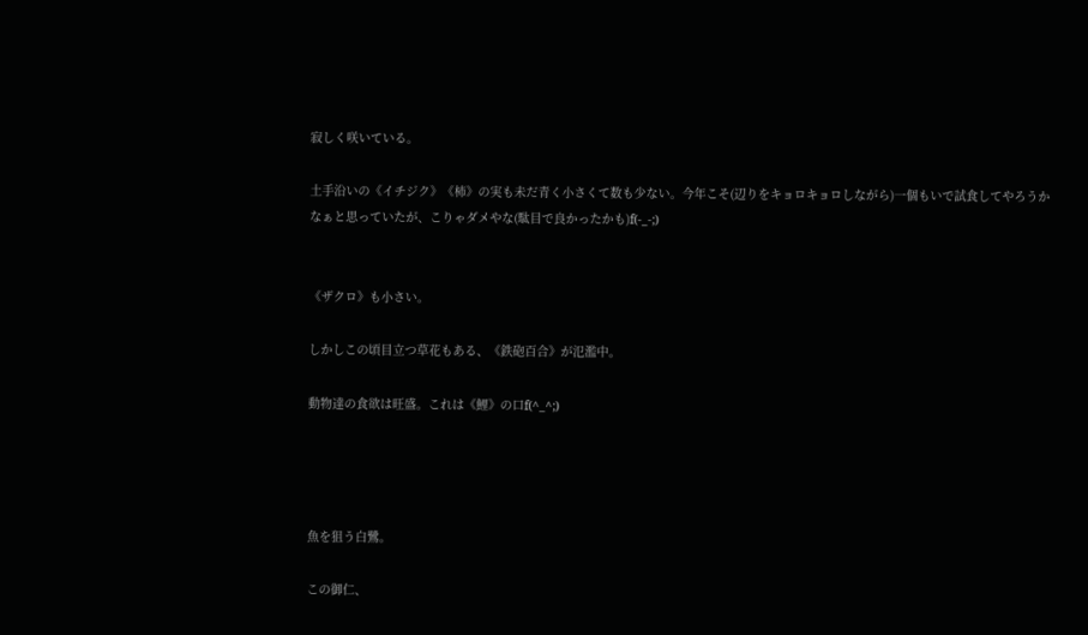寂しく咲いている。

土手沿いの《イチジク》《柿》の実も未だ青く小さくて数も少ない。今年こそ(辺りをキョロキョロしながら)一個もいで試食してやろうかなぁと思っていたが、こりゃダメやな(駄目で良かったかも)f(-_-;)


《ザクロ》も小さい。

しかしこの頃目立つ草花もある、《鉄砲百合》が氾濫中。

動物達の食欲は旺盛。これは《鯉》の口f(^_^;)




魚を狙う白鷺。

この御仁、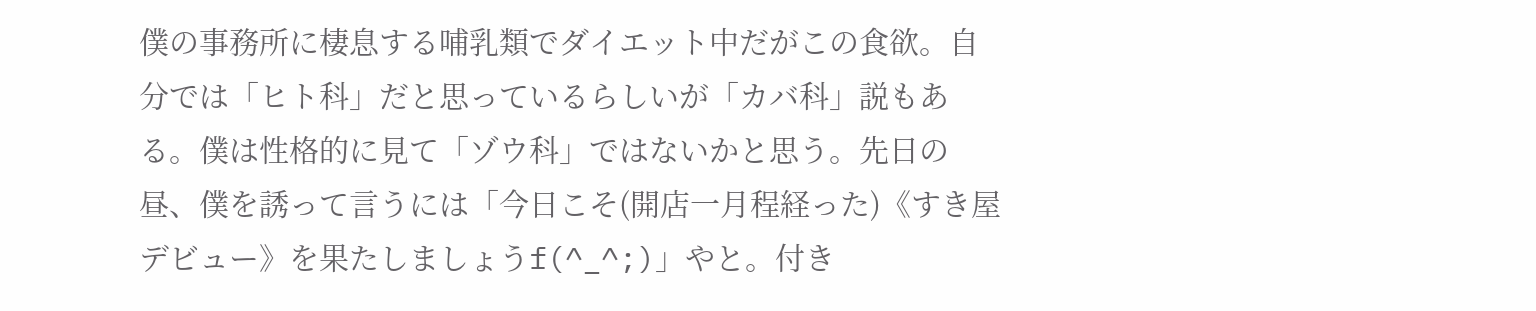僕の事務所に棲息する哺乳類でダイエット中だがこの食欲。自分では「ヒト科」だと思っているらしいが「カバ科」説もある。僕は性格的に見て「ゾウ科」ではないかと思う。先日の昼、僕を誘って言うには「今日こそ(開店一月程経った)《すき屋デビュー》を果たしましょうf(^_^;)」やと。付き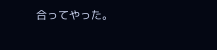合ってやった。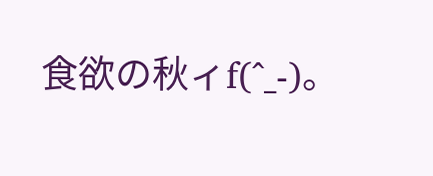食欲の秋ィf(^_-)。